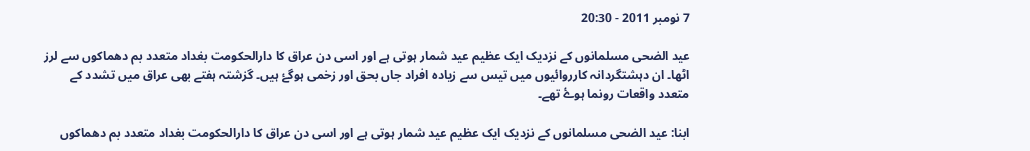7 نومبر 2011 - 20:30

عید الضحی مسلمانوں کے نزدیک ایک عظیم عید شمار ہوتی ہے اور اسی دن عراق کا دارالحکومت بغداد متعدد بم دھماکوں سے لرز اٹھا۔ ان دہشتگردانہ کارروائیوں میں تیس سے زیادہ افراد جاں بحق اور زخمی ہوگۓ ہیں۔ گزشتہ ہفتے بھی عراق میں تشدد کے متعدد واقعات رونما ہوۓ تھے۔

ابنا: عید الضحی مسلمانوں کے نزدیک ایک عظیم عید شمار ہوتی ہے اور اسی دن عراق کا دارالحکومت بغداد متعدد بم دھماکوں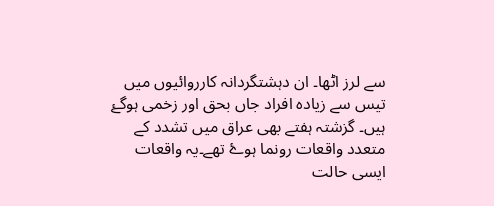سے لرز اٹھا۔ ان دہشتگردانہ کارروائیوں میں تیس سے زیادہ افراد جاں بحق اور زخمی ہوگۓ ہیں۔ گزشتہ ہفتے بھی عراق میں تشدد کے متعدد واقعات رونما ہوۓ تھے۔یہ واقعات ایسی حالت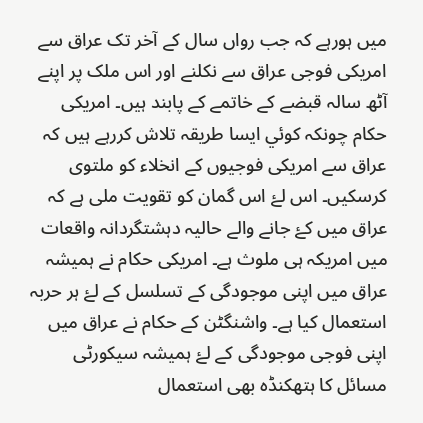میں ہورہے کہ جب رواں سال کے آخر تک عراق سے امریکی فوجی عراق سے نکلنے اور اس ملک پر اپنے آٹھ سالہ قبضے کے خاتمے کے پابند ہیں۔ امریکی حکام چونکہ کوئي ایسا طریقہ تلاش کررہے ہیں کہ عراق سے امریکی فوجیوں کے انخلاء کو ملتوی کرسکیں۔ اس لۓ اس گمان کو تقویت ملی ہے کہ عراق میں کۓ جانے والے حالیہ دہشتگردانہ واقعات میں امریکہ ہی ملوث ہے۔ امریکی حکام نے ہمیشہ عراق میں اپنی موجودگی کے تسلسل کے لۓ ہر حربہ استعمال کیا ہے۔ واشنگٹن کے حکام نے عراق میں اپنی فوجی موجودگی کے لۓ ہمیشہ سیکورٹی مسائل کا ہتھکنڈہ بھی استعمال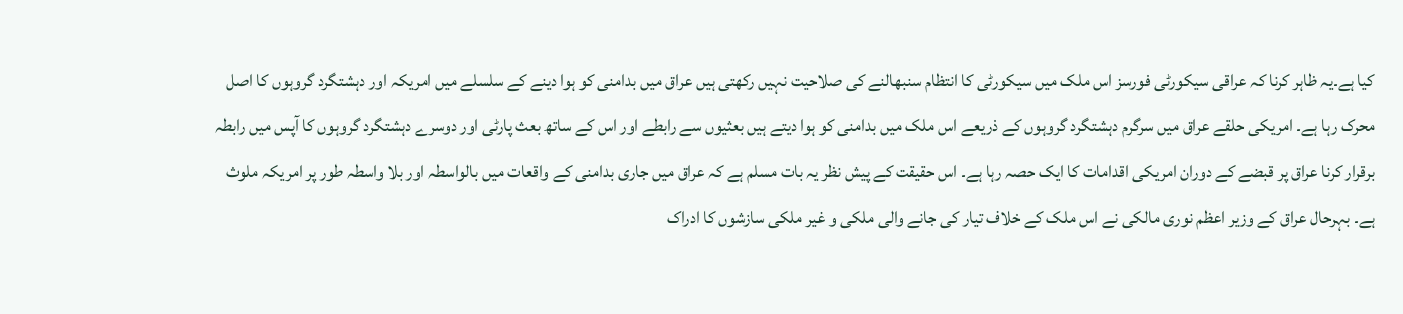کیا ہے۔یہ ظاہر کرنا کہ عراقی سیکورٹی فورسز اس ملک میں سیکورٹی کا انتظام سنبھالنے کی صلاحیت نہیں رکھتی ہیں عراق میں بدامنی کو ہوا دینے کے سلسلے میں امریکہ اور دہشتگرد گروہوں کا اصل محرک رہا ہے۔ امریکی حلقے عراق میں سرگرم دہشتگرد گروہوں کے ذریعے اس ملک میں بدامنی کو ہوا دیتے ہیں بعثیوں سے رابطے اور اس کے ساتھ بعث پارٹی اور دوسرے دہشتگرد گروہوں کا آپس میں رابطہ برقرار کرنا عراق پر قبضے کے دوران امریکی اقدامات کا ایک حصہ رہا ہے۔ اس حقیقت کے پیش نظر یہ بات مسلم ہے کہ عراق میں جاری بدامنی کے واقعات میں بالواسطہ اور بلا واسطہ طور پر امریکہ ملوث ہے۔ بہرحال عراق کے وزیر اعظم نوری مالکی نے اس ملک کے خلاف تیار کی جانے والی ملکی و غیر ملکی سازشوں کا ادراک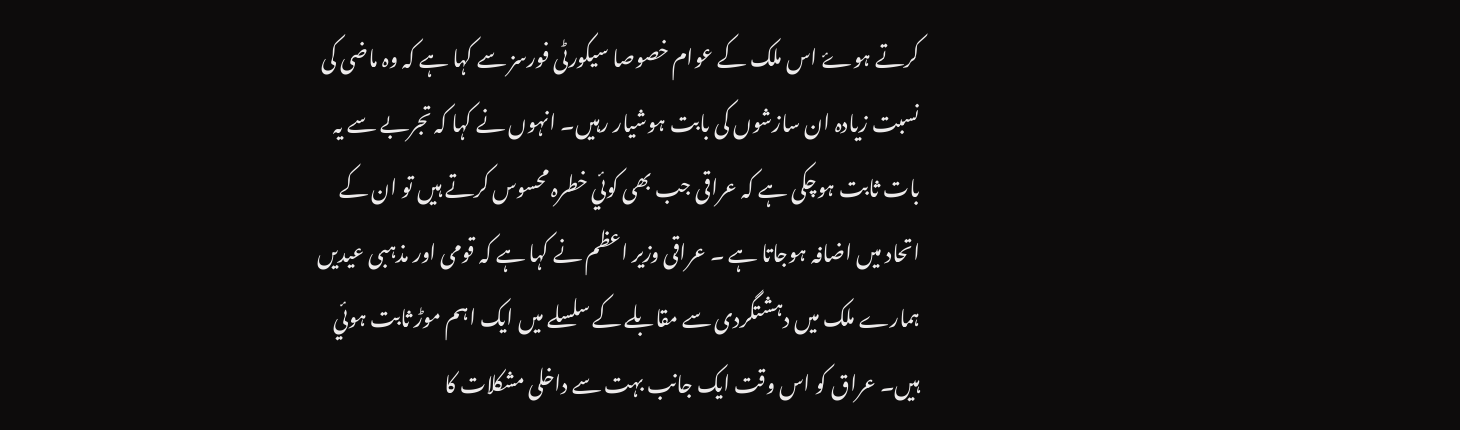کرتے ہوۓ اس ملک کے عوام خصوصا سیکورٹی فورسز سے کہا ہے کہ وہ ماضی کی نسبت زیادہ ان سازشوں کی بابت ہوشیار رہیں۔ انہوں نے کہا کہ تجربے سے یہ بات ثابت ہوچکی ہے کہ عراقی جب بھی کوئي خطرہ محسوس کرتے ہیں تو ان کے اتحاد میں اضافہ ہوجاتا ہے ۔ عراقی وزیر اعظم نے کہا ہے کہ قومی اور مذہبی عیدیں ہمارے ملک میں دہشتگردی سے مقابلے کے سلسلے میں ایک اہم موڑ ثابت ہوئي ہیں۔ عراق کو اس وقت ایک جانب بہت سے داخلی مشکلات کا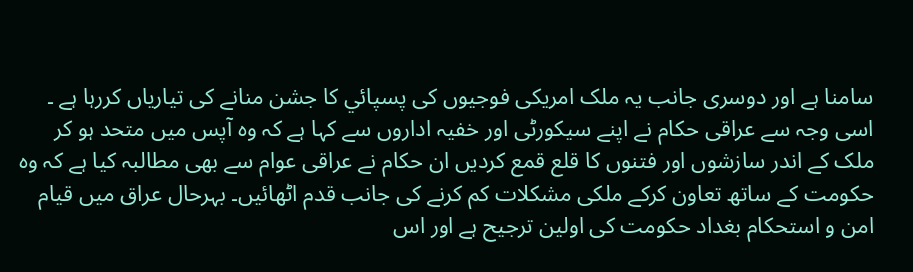سامنا ہے اور دوسری جانب یہ ملک امریکی فوجیوں کی پسپائي کا جشن منانے کی تیاریاں کررہا ہے ۔ اسی وجہ سے عراقی حکام نے اپنے سیکورٹی اور خفیہ اداروں سے کہا ہے کہ وہ آپس میں متحد ہو کر ملک کے اندر سازشوں اور فتنوں کا قلع قمع کردیں ان حکام نے عراقی عوام سے بھی مطالبہ کیا ہے کہ وہ حکومت کے ساتھ تعاون کرکے ملکی مشکلات کم کرنے کی جانب قدم اٹھائيں۔ بہرحال عراق میں قیام امن و استحکام بغداد حکومت کی اولین ترجیح ہے اور اس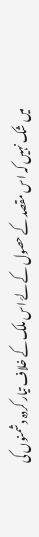میں شک نہیں کہ اس مقصد کے حصول کے لۓ اس ملک کے خلاف تیار کردہ دشمنوں کی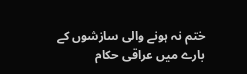ختم نہ ہونے والی سازشوں کے بارے میں عراقی حکام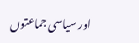اور سیاسی جماعتوں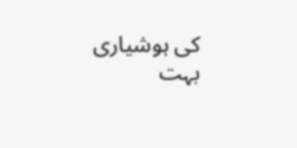کی ہوشیاری بہت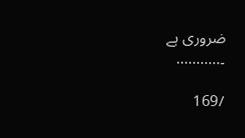ضروری ہے ۔...........

/169